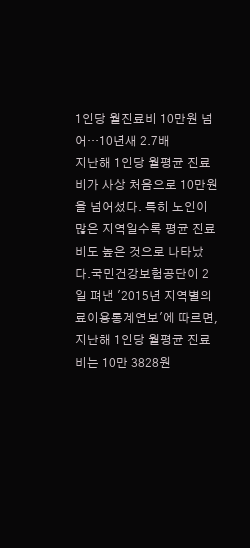1인당 월진료비 10만원 넘어…10년새 2.7배
지난해 1인당 월평균 진료비가 사상 처음으로 10만원을 넘어섰다. 특히 노인이 많은 지역일수록 평균 진료비도 높은 것으로 나타났다.국민건강보험공단이 2일 펴낸 '2015년 지역별의료이용통계연보'에 따르면, 지난해 1인당 월평균 진료비는 10만 3828원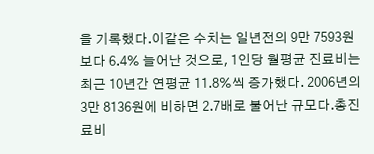을 기록했다.이같은 수치는 일년전의 9만 7593원보다 6.4% 늘어난 것으로, 1인당 월평균 진료비는 최근 10년간 연평균 11.8%씩 증가했다. 2006년의 3만 8136원에 비하면 2.7배로 불어난 규모다.총진료비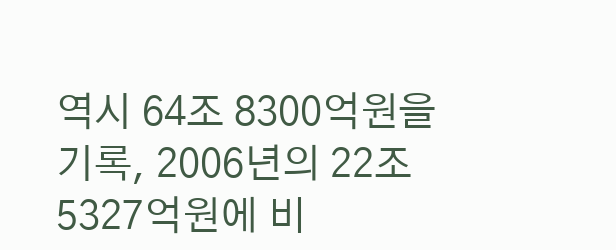역시 64조 8300억원을 기록, 2006년의 22조 5327억원에 비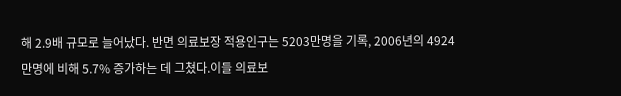해 2.9배 규모로 늘어났다. 반면 의료보장 적용인구는 5203만명을 기록, 2006년의 4924만명에 비해 5.7% 증가하는 데 그쳤다.이들 의료보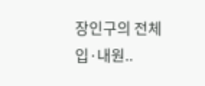장인구의 전체 입·내원..